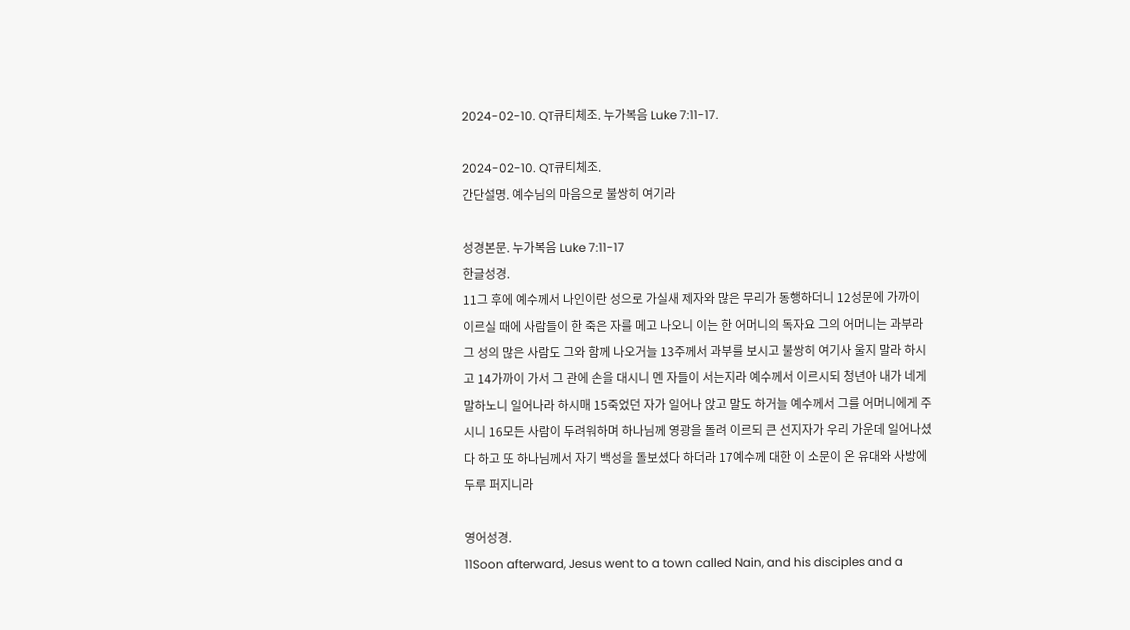2024-02-10. QT큐티체조. 누가복음 Luke 7:11-17.

2024-02-10. QT큐티체조.
간단설명. 예수님의 마음으로 불쌍히 여기라

성경본문. 누가복음 Luke 7:11-17
한글성경.
11그 후에 예수께서 나인이란 성으로 가실새 제자와 많은 무리가 동행하더니 12성문에 가까이 이르실 때에 사람들이 한 죽은 자를 메고 나오니 이는 한 어머니의 독자요 그의 어머니는 과부라 그 성의 많은 사람도 그와 함께 나오거늘 13주께서 과부를 보시고 불쌍히 여기사 울지 말라 하시고 14가까이 가서 그 관에 손을 대시니 멘 자들이 서는지라 예수께서 이르시되 청년아 내가 네게 말하노니 일어나라 하시매 15죽었던 자가 일어나 앉고 말도 하거늘 예수께서 그를 어머니에게 주시니 16모든 사람이 두려워하며 하나님께 영광을 돌려 이르되 큰 선지자가 우리 가운데 일어나셨다 하고 또 하나님께서 자기 백성을 돌보셨다 하더라 17예수께 대한 이 소문이 온 유대와 사방에 두루 퍼지니라

영어성경.
11Soon afterward, Jesus went to a town called Nain, and his disciples and a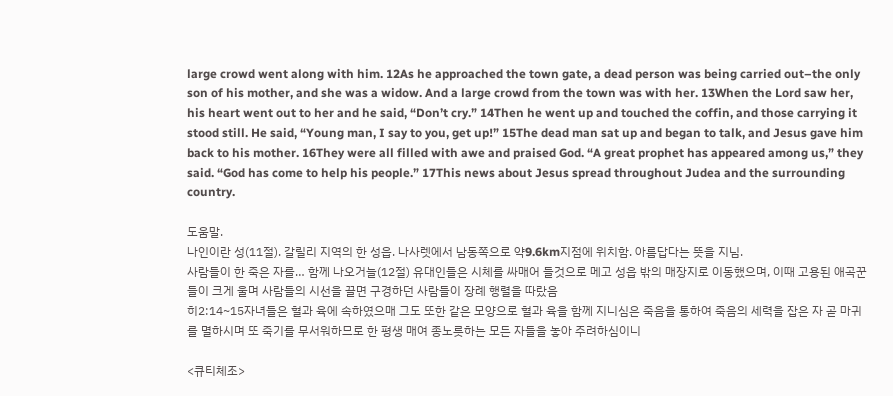large crowd went along with him. 12As he approached the town gate, a dead person was being carried out–the only son of his mother, and she was a widow. And a large crowd from the town was with her. 13When the Lord saw her, his heart went out to her and he said, “Don’t cry.” 14Then he went up and touched the coffin, and those carrying it stood still. He said, “Young man, I say to you, get up!” 15The dead man sat up and began to talk, and Jesus gave him back to his mother. 16They were all filled with awe and praised God. “A great prophet has appeared among us,” they said. “God has come to help his people.” 17This news about Jesus spread throughout Judea and the surrounding country.

도움말.
나인이란 성(11절). 갈릴리 지역의 한 성읍. 나사렛에서 남동쪽으로 약9.6km지점에 위치함. 아름답다는 뜻을 지님.
사람들이 한 죽은 자를… 함께 나오거늘(12절) 유대인들은 시체를 싸매어 들것으로 메고 성읍 밖의 매장지로 이동했으며, 이때 고용된 애곡꾼들이 크게 울며 사람들의 시선을 끌면 구경하던 사람들이 장례 행렬을 따랐음
히2:14~15자녀들은 혈과 육에 속하였으매 그도 또한 같은 모양으로 혈과 육을 함께 지니심은 죽음을 통하여 죽음의 세력을 잡은 자 곧 마귀를 멸하시며 또 죽기를 무서워하므로 한 평생 매여 종노릇하는 모든 자들을 놓아 주려하심이니

<큐티체조>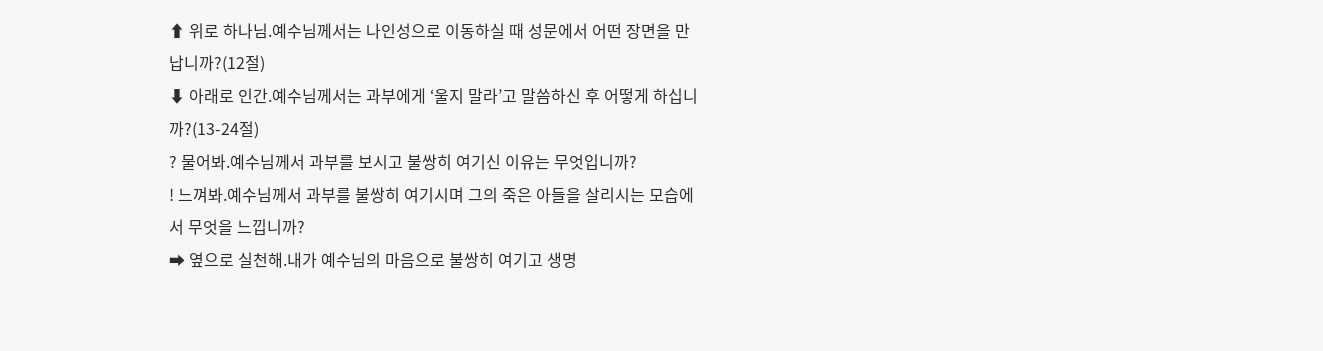⬆ 위로 하나님.예수님께서는 나인성으로 이동하실 때 성문에서 어떤 장면을 만납니까?(12절)
⬇ 아래로 인간.예수님께서는 과부에게 ‘울지 말라’고 말씀하신 후 어떻게 하십니까?(13-24절)
? 물어봐.예수님께서 과부를 보시고 불쌍히 여기신 이유는 무엇입니까?
! 느껴봐.예수님께서 과부를 불쌍히 여기시며 그의 죽은 아들을 살리시는 모습에서 무엇을 느낍니까?
➡ 옆으로 실천해.내가 예수님의 마음으로 불쌍히 여기고 생명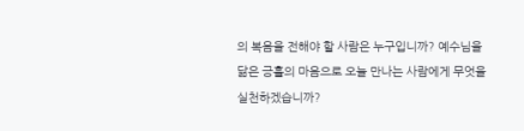의 복음을 전해야 할 사람은 누구입니까? 예수님을 닮은 긍휼의 마음으로 오늘 만나는 사람에게 무엇을 실천하겠습니까?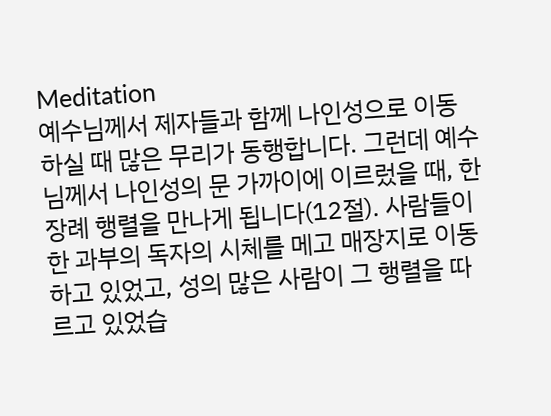Meditation
예수님께서 제자들과 함께 나인성으로 이동하실 때 많은 무리가 동행합니다. 그런데 예수님께서 나인성의 문 가까이에 이르렀을 때, 한 장례 행렬을 만나게 됩니다(12절). 사람들이 한 과부의 독자의 시체를 메고 매장지로 이동하고 있었고, 성의 많은 사람이 그 행렬을 따르고 있었습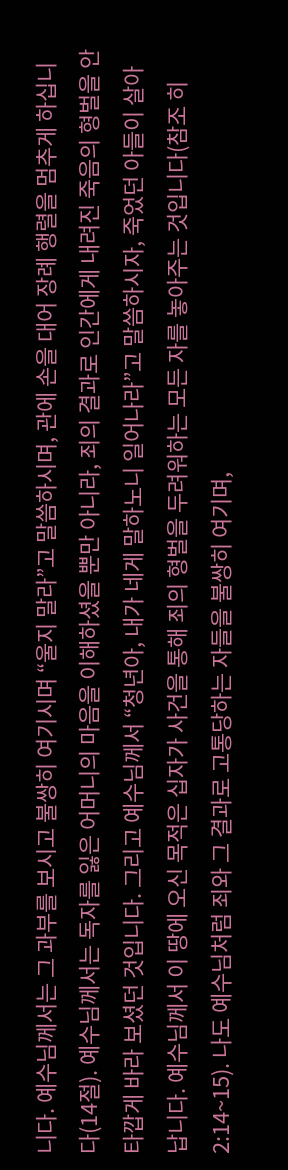니다. 예수님께서는 그 과부를 보시고 불쌍히 여기시며 “울지 말라”고 말씀하시며, 관에 손을 대어 장례 행렬을 멈추게 하십니다(14절). 예수님께서는 독자를 잃은 어머니의 마음을 이해하셨을 뿐만 아니라, 죄의 결과로 인간에게 내려진 죽음의 형벌을 안타깝게 바라 보셨던 것입니다. 그리고 예수님께서 “청년아, 내가 네게 말하노니 일어나라”고 말씀하시자, 죽었던 아들이 살아납니다. 예수님께서 이 땅에 오신 목적은 십자가 사건을 통해 죄의 형벌을 두려워하는 모든 자를 놓아주는 것입니다(참조 히 2:14~15). 나도 예수님처럼 죄와 그 결과로 고통당하는 자들을 불쌍히 여기며,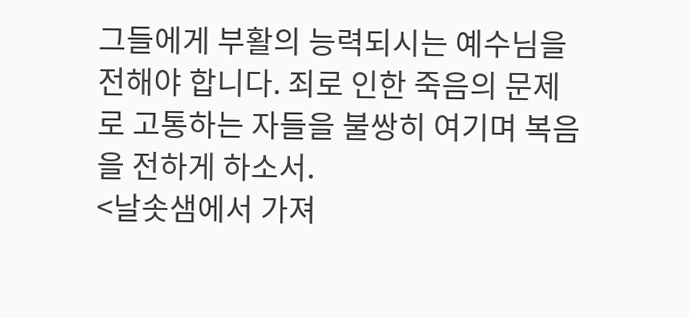그들에게 부활의 능력되시는 예수님을 전해야 합니다. 죄로 인한 죽음의 문제로 고통하는 자들을 불쌍히 여기며 복음을 전하게 하소서.
<날솟샘에서 가져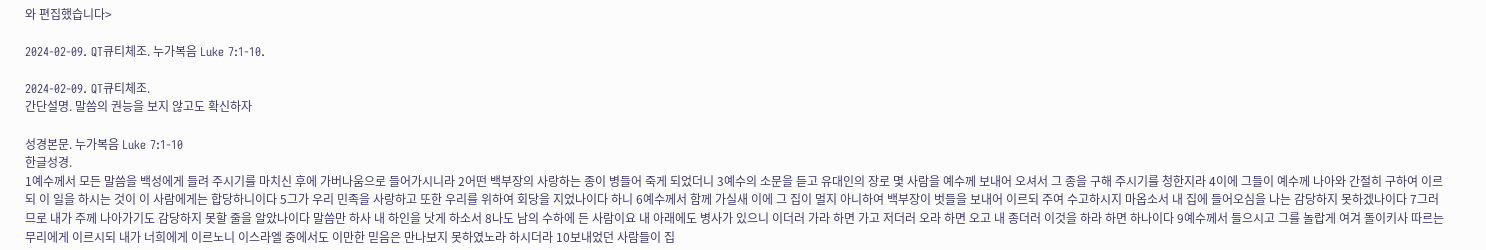와 편집했습니다>

2024-02-09. QT큐티체조. 누가복음 Luke 7:1-10.

2024-02-09. QT큐티체조.
간단설명. 말씀의 권능을 보지 않고도 확신하자

성경본문. 누가복음 Luke 7:1-10
한글성경.
1예수께서 모든 말씀을 백성에게 들려 주시기를 마치신 후에 가버나움으로 들어가시니라 2어떤 백부장의 사랑하는 종이 병들어 죽게 되었더니 3예수의 소문을 듣고 유대인의 장로 몇 사람을 예수께 보내어 오셔서 그 종을 구해 주시기를 청한지라 4이에 그들이 예수께 나아와 간절히 구하여 이르되 이 일을 하시는 것이 이 사람에게는 합당하니이다 5그가 우리 민족을 사랑하고 또한 우리를 위하여 회당을 지었나이다 하니 6예수께서 함께 가실새 이에 그 집이 멀지 아니하여 백부장이 벗들을 보내어 이르되 주여 수고하시지 마옵소서 내 집에 들어오심을 나는 감당하지 못하겠나이다 7그러므로 내가 주께 나아가기도 감당하지 못할 줄을 알았나이다 말씀만 하사 내 하인을 낫게 하소서 8나도 남의 수하에 든 사람이요 내 아래에도 병사가 있으니 이더러 가라 하면 가고 저더러 오라 하면 오고 내 종더러 이것을 하라 하면 하나이다 9예수께서 들으시고 그를 놀랍게 여겨 돌이키사 따르는 무리에게 이르시되 내가 너희에게 이르노니 이스라엘 중에서도 이만한 믿음은 만나보지 못하였노라 하시더라 10보내었던 사람들이 집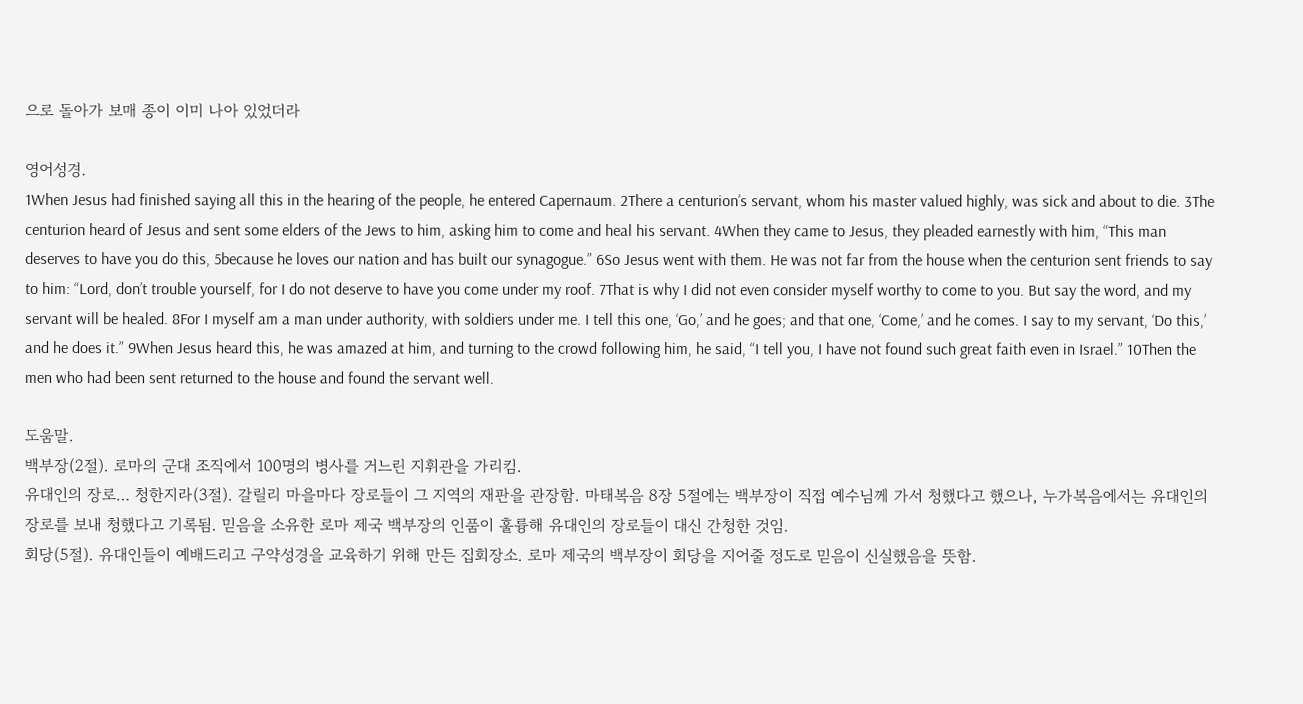으로 돌아가 보매 종이 이미 나아 있었더라

영어성경.
1When Jesus had finished saying all this in the hearing of the people, he entered Capernaum. 2There a centurion’s servant, whom his master valued highly, was sick and about to die. 3The centurion heard of Jesus and sent some elders of the Jews to him, asking him to come and heal his servant. 4When they came to Jesus, they pleaded earnestly with him, “This man deserves to have you do this, 5because he loves our nation and has built our synagogue.” 6So Jesus went with them. He was not far from the house when the centurion sent friends to say to him: “Lord, don’t trouble yourself, for I do not deserve to have you come under my roof. 7That is why I did not even consider myself worthy to come to you. But say the word, and my servant will be healed. 8For I myself am a man under authority, with soldiers under me. I tell this one, ‘Go,’ and he goes; and that one, ‘Come,’ and he comes. I say to my servant, ‘Do this,’ and he does it.” 9When Jesus heard this, he was amazed at him, and turning to the crowd following him, he said, “I tell you, I have not found such great faith even in Israel.” 10Then the men who had been sent returned to the house and found the servant well.

도움말.
백부장(2절). 로마의 군대 조직에서 100명의 병사를 거느린 지휘관을 가리킴.
유대인의 장로… 청한지라(3절). 갈릴리 마을마다 장로들이 그 지역의 재판을 관장함. 마태복음 8장 5절에는 백부장이 직접 예수님께 가서 청했다고 했으나, 누가복음에서는 유대인의 장로를 보내 청했다고 기록됨. 믿음을 소유한 로마 제국 백부장의 인품이 훌륭해 유대인의 장로들이 대신 간청한 것임.
회당(5절). 유대인들이 예배드리고 구약성경을 교육하기 위해 만든 집회장소. 로마 제국의 백부장이 회당을 지어줄 정도로 믿음이 신실했음을 뜻함.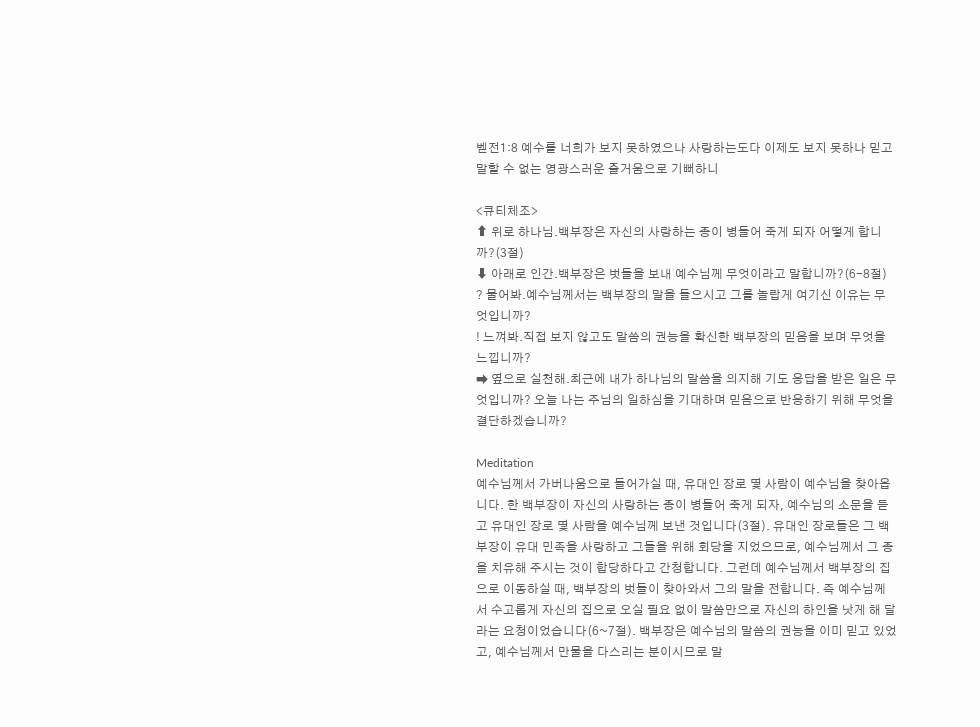벧전1:8 예수를 너희가 보지 못하였으나 사랑하는도다 이제도 보지 못하나 믿고 말할 수 없는 영광스러운 즐거움으로 기뻐하니

<큐티체조>
⬆ 위로 하나님.백부장은 자신의 사랑하는 종이 병들어 죽게 되자 어떻게 합니까?(3절)
⬇ 아래로 인간.백부장은 벗들을 보내 예수님께 무엇이라고 말합니까?(6-8절)
? 물어봐.예수님께서는 백부장의 말을 들으시고 그를 놀랍게 여기신 이유는 무엇입니까?
! 느껴봐.직접 보지 않고도 말씀의 권능을 확신한 백부장의 믿음을 보며 무엇을 느낍니까?
➡ 옆으로 실천해.최근에 내가 하나님의 말씀을 의지해 기도 응답을 받은 일은 무엇입니까? 오늘 나는 주님의 일하심을 기대하며 믿음으로 반응하기 위해 무엇을 결단하겠습니까?

Meditation
예수님께서 가버나움으로 들어가실 때, 유대인 장로 몇 사람이 예수님을 찾아옵니다. 한 백부장이 자신의 사랑하는 종이 병들어 죽게 되자, 예수님의 소문을 듣고 유대인 장로 몇 사람을 예수님께 보낸 것입니다(3절). 유대인 장로들은 그 백부장이 유대 민족을 사랑하고 그들을 위해 회당을 지었으므로, 예수님께서 그 종을 치유해 주시는 것이 합당하다고 간청합니다. 그런데 예수님께서 백부장의 집으로 이동하실 때, 백부장의 벗들이 찾아와서 그의 말을 전합니다. 즉 예수님께서 수고롭게 자신의 집으로 오실 필요 없이 말씀만으로 자신의 하인을 낫게 해 달라는 요청이었습니다(6~7절). 백부장은 예수님의 말씀의 권능을 이미 믿고 있었고, 예수님께서 만물을 다스리는 분이시므로 말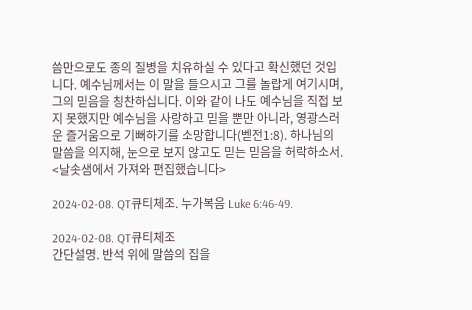씀만으로도 종의 질병을 치유하실 수 있다고 확신했던 것입니다. 예수님께서는 이 말을 들으시고 그를 놀랍게 여기시며, 그의 믿음을 칭찬하십니다. 이와 같이 나도 예수님을 직접 보지 못했지만 예수님을 사랑하고 믿을 뿐만 아니라, 영광스러운 즐거움으로 기뻐하기를 소망합니다(벧전1:8). 하나님의 말씀을 의지해, 눈으로 보지 않고도 믿는 믿음을 허락하소서.
<날솟샘에서 가져와 편집했습니다>

2024-02-08. QT큐티체조. 누가복음 Luke 6:46-49.

2024-02-08. QT큐티체조
간단설명. 반석 위에 말씀의 집을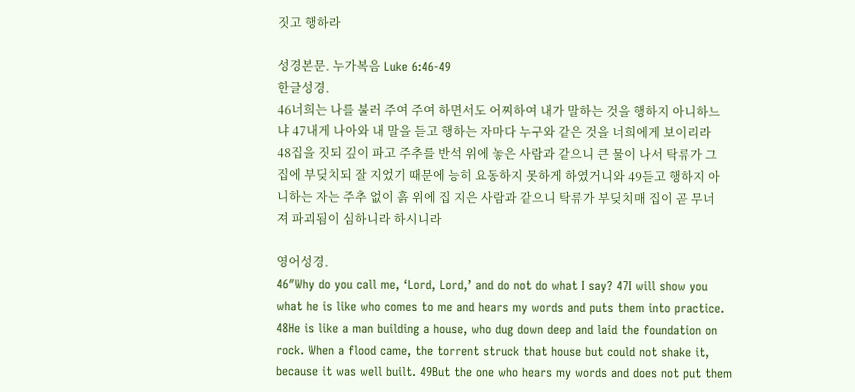짓고 행하라

성경본문. 누가복음 Luke 6:46-49
한글성경.
46너희는 나를 불러 주여 주여 하면서도 어찌하여 내가 말하는 것을 행하지 아니하느냐 47내게 나아와 내 말을 듣고 행하는 자마다 누구와 같은 것을 너희에게 보이리라 48집을 짓되 깊이 파고 주추를 반석 위에 놓은 사람과 같으니 큰 물이 나서 탁류가 그 집에 부딪치되 잘 지었기 때문에 능히 요동하지 못하게 하였거니와 49듣고 행하지 아니하는 자는 주추 없이 흙 위에 집 지은 사람과 같으니 탁류가 부딪치매 집이 곧 무너져 파괴됨이 심하니라 하시니라

영어성경.
46″Why do you call me, ‘Lord, Lord,’ and do not do what I say? 47I will show you what he is like who comes to me and hears my words and puts them into practice. 48He is like a man building a house, who dug down deep and laid the foundation on rock. When a flood came, the torrent struck that house but could not shake it, because it was well built. 49But the one who hears my words and does not put them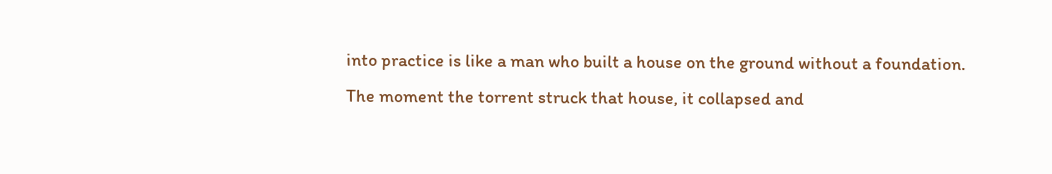into practice is like a man who built a house on the ground without a foundation. The moment the torrent struck that house, it collapsed and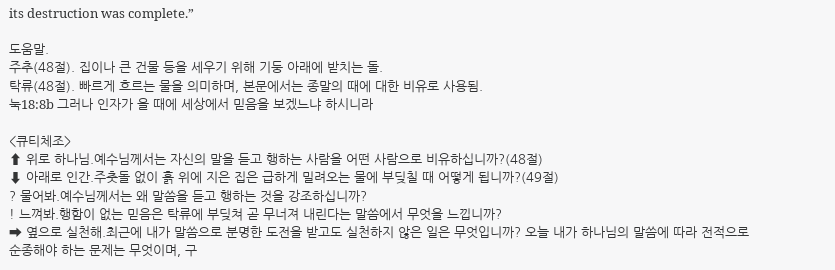its destruction was complete.”

도움말.
주추(48절). 집이나 큰 건물 등을 세우기 위해 기둥 아래에 받치는 돌.
탁류(48절). 빠르게 흐르는 물을 의미하며, 본문에서는 종말의 때에 대한 비유로 사용됨.
눅18:8b 그러나 인자가 올 때에 세상에서 믿음을 보겠느냐 하시니라

<큐티체조>
⬆ 위로 하나님.예수님께서는 자신의 말을 듣고 행하는 사람을 어떤 사람으로 비유하십니까?(48절)
⬇ 아래로 인간.주춧돌 없이 흙 위에 지은 집은 급하게 밀려오는 물에 부딪칠 때 어떻게 됩니까?(49절)
? 물어봐.예수님께서는 왜 말씀을 듣고 행하는 것을 강조하십니까?
! 느껴봐.행함이 없는 믿음은 탁류에 부딪쳐 곧 무너져 내린다는 말씀에서 무엇을 느낍니까?
➡ 옆으로 실천해.최근에 내가 말씀으로 분명한 도전을 받고도 실천하지 않은 일은 무엇입니까? 오늘 내가 하나님의 말씀에 따라 전적으로 순종해야 하는 문제는 무엇이며, 구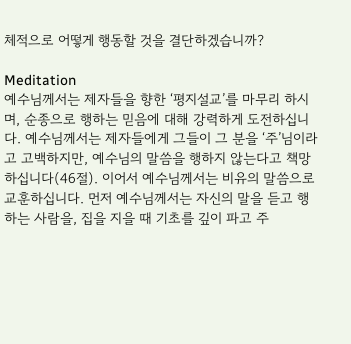체적으로 어떻게 행동할 것을 결단하겠습니까?

Meditation
예수님께서는 제자들을 향한 ‘평지설교’를 마무리 하시며, 순종으로 행하는 믿음에 대해 강력하게 도전하십니다. 예수님께서는 제자들에게 그들이 그 분을 ‘주’님이라고 고백하지만, 예수님의 말씀을 행하지 않는다고 책망하십니다(46절). 이어서 예수님께서는 비유의 말씀으로 교훈하십니다. 먼저 예수님께서는 자신의 말을 듣고 행하는 사람을, 집을 지을 때 기초를 깊이 파고 주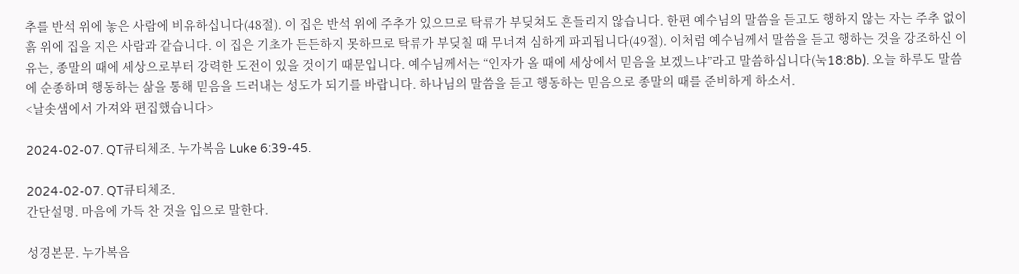추를 반석 위에 놓은 사람에 비유하십니다(48절). 이 집은 반석 위에 주추가 있으므로 탁류가 부딪쳐도 흔들리지 않습니다. 한편 예수님의 말씀을 듣고도 행하지 않는 자는 주추 없이 흙 위에 집을 지은 사람과 같습니다. 이 집은 기초가 든든하지 못하므로 탁류가 부딪칠 때 무너져 심하게 파괴됩니다(49절). 이처럼 예수님께서 말씀을 듣고 행하는 것을 강조하신 이유는, 종말의 때에 세상으로부터 강력한 도전이 있을 것이기 때문입니다. 예수님께서는 “인자가 올 때에 세상에서 믿음을 보겠느냐”라고 말씀하십니다(눅18:8b). 오늘 하루도 말씀에 순종하며 행동하는 삶을 통해 믿음을 드러내는 성도가 되기를 바랍니다. 하나님의 말씀을 듣고 행동하는 믿음으로 종말의 때를 준비하게 하소서.
<날솟샘에서 가져와 편집했습니다>

2024-02-07. QT큐티체조. 누가복음 Luke 6:39-45.

2024-02-07. QT큐티체조.
간단설명. 마음에 가득 찬 것을 입으로 말한다.

성경본문. 누가복음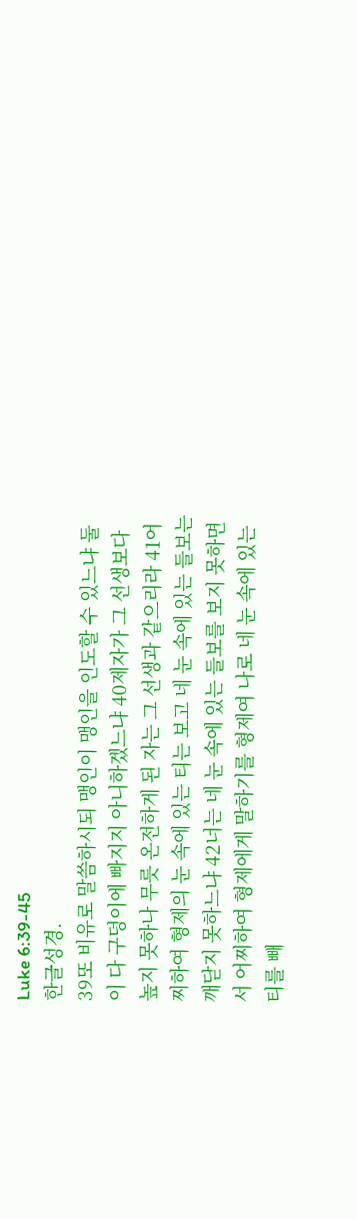Luke 6:39-45
한글성경.
39또 비유로 말씀하시되 맹인이 맹인을 인도할 수 있느냐 둘이 다 구덩이에 빠지지 아니하겠느냐 40제자가 그 선생보다 높지 못하나 무릇 온전하게 된 자는 그 선생과 같으리라 41어찌하여 형제의 눈 속에 있는 티는 보고 네 눈 속에 있는 들보는 깨닫지 못하느냐 42너는 네 눈 속에 있는 들보를 보지 못하면서 어찌하여 형제에게 말하기를 형제여 나로 네 눈 속에 있는 티를 빼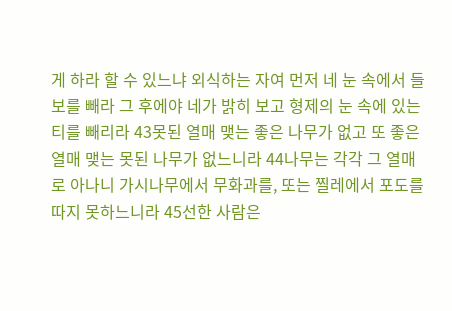게 하라 할 수 있느냐 외식하는 자여 먼저 네 눈 속에서 들보를 빼라 그 후에야 네가 밝히 보고 형제의 눈 속에 있는 티를 빼리라 43못된 열매 맺는 좋은 나무가 없고 또 좋은 열매 맺는 못된 나무가 없느니라 44나무는 각각 그 열매로 아나니 가시나무에서 무화과를, 또는 찔레에서 포도를 따지 못하느니라 45선한 사람은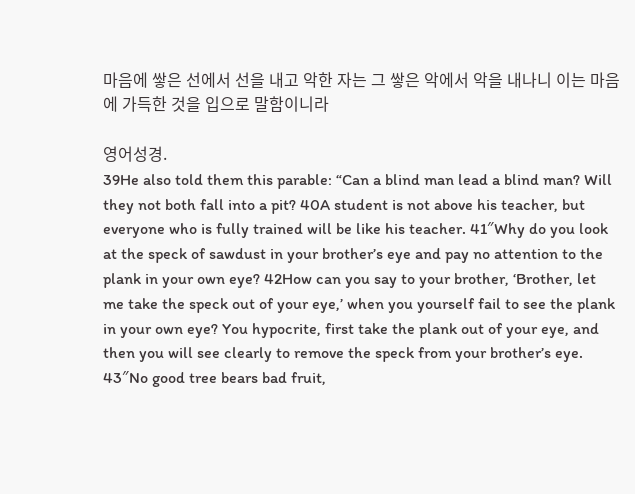마음에 쌓은 선에서 선을 내고 악한 자는 그 쌓은 악에서 악을 내나니 이는 마음에 가득한 것을 입으로 말함이니라

영어성경.
39He also told them this parable: “Can a blind man lead a blind man? Will they not both fall into a pit? 40A student is not above his teacher, but everyone who is fully trained will be like his teacher. 41″Why do you look at the speck of sawdust in your brother’s eye and pay no attention to the plank in your own eye? 42How can you say to your brother, ‘Brother, let me take the speck out of your eye,’ when you yourself fail to see the plank in your own eye? You hypocrite, first take the plank out of your eye, and then you will see clearly to remove the speck from your brother’s eye. 43″No good tree bears bad fruit,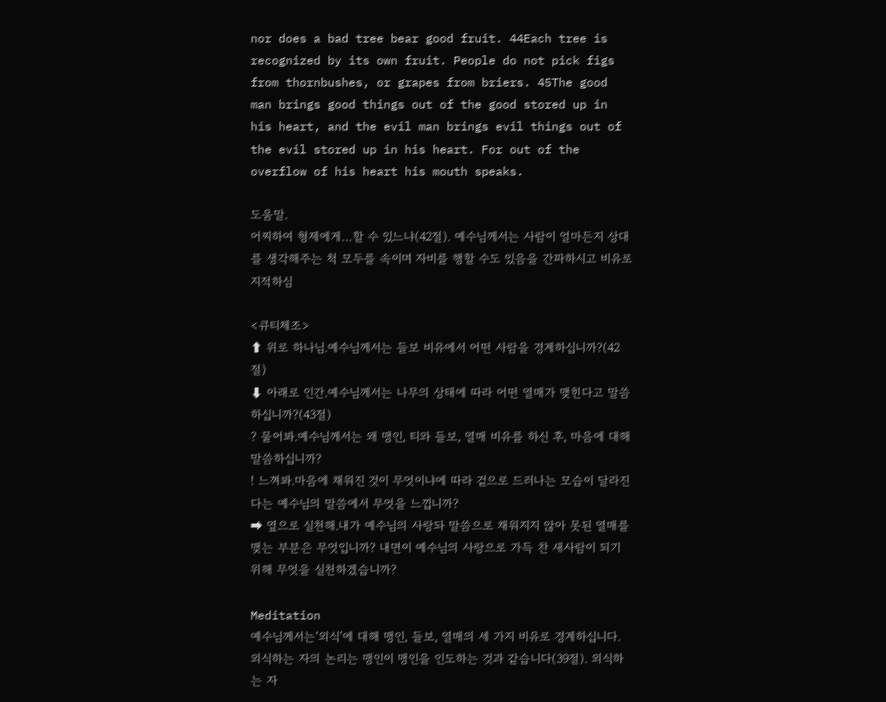nor does a bad tree bear good fruit. 44Each tree is recognized by its own fruit. People do not pick figs from thornbushes, or grapes from briers. 45The good man brings good things out of the good stored up in his heart, and the evil man brings evil things out of the evil stored up in his heart. For out of the overflow of his heart his mouth speaks.

도움말.
어찌하여 형제에게…할 수 있느냐(42절). 예수님께서는 사람이 얼마든지 상대를 생각해주는 척 모두를 속이며 자비를 행할 수도 있음을 간파하시고 비유로 지적하심

<큐티체조>
⬆ 위로 하나님.예수님께서는 들보 비유에서 어떤 사람을 경계하십니까?(42절)
⬇ 아래로 인간.예수님께서는 나무의 상태에 따라 어떤 열매가 맺힌다고 말씀하십니까?(43절)
? 물어봐.예수님께서는 왜 맹인, 티와 들보, 열매 비유를 하신 후, 마음에 대해 말씀하십니까?
! 느껴봐.마음에 채워진 것이 무엇이냐에 따라 겉으로 드러나는 모습이 달라진다는 예수님의 말씀에서 무엇을 느낍니까?
➡ 옆으로 실천해.내가 예수님의 사랑돠 말씀으로 채워지지 않아 못된 열매를 맺는 부분은 무엇입니까? 내면이 예수님의 사랑으로 가득 찬 새사람이 되기 위해 무엇을 실천하겠습니까?

Meditation
예수님께서는‘외식’에 대해 맹인, 들보, 열매의 세 가지 비유로 경계하십니다. 외식하는 자의 논리는 맹인이 맹인을 인도하는 것과 같습니다(39절). 외식하는 자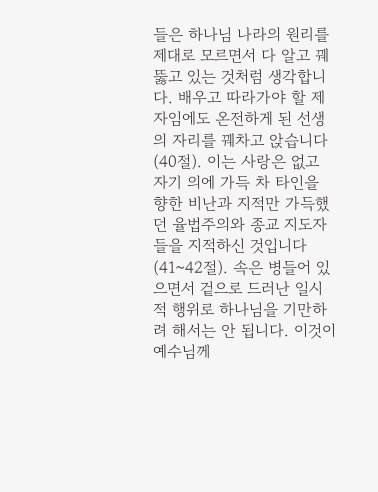들은 하나님 나라의 원리를 제대로 모르면서 다 알고 꿰뚫고 있는 것처럼 생각합니다. 배우고 따라가야 할 제자임에도 온전하게 된 선생의 자리를 꿰차고 앉습니다(40절). 이는 사랑은 없고 자기 의에 가득 차 타인을 향한 비난과 지적만 가득했던 율법주의와 종교 지도자들을 지적하신 것입니다(41~42절). 속은 병들어 있으면서 겉으로 드러난 일시적 행위로 하나님을 기만하려 해서는 안 됩니다. 이것이 예수님께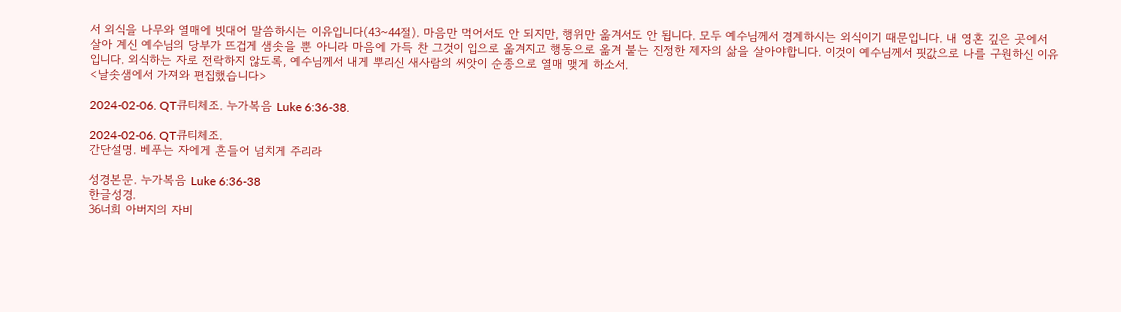서 외식을 나무와 열매에 빗대어 말씀하시는 이유입니다(43~44절). 마음만 먹어서도 안 되지만, 행위만 옮겨서도 안 됩니다. 모두 예수님께서 경계하시는 외식이기 때문입니다. 내 영혼 깊은 곳에서 살아 계신 예수님의 당부가 뜨겁게 샘솟을 뿐 아니라 마음에 가득 찬 그것이 입으로 옮겨지고 행동으로 옮겨 붙는 진정한 제자의 삶을 살아야합니다. 이것이 예수님께서 핏값으로 나를 구원하신 이유입니다. 외식하는 자로 전락하지 않도록, 예수님께서 내게 뿌리신 새사람의 씨앗이 순종으로 열매 맺게 하소서.
<날솟샘에서 가져와 편집했습니다>

2024-02-06. QT큐티체조. 누가복음 Luke 6:36-38.

2024-02-06. QT큐티체조.
간단설명. 베푸는 자에게 흔들어 넘치게 주리라

성경본문. 누가복음 Luke 6:36-38
한글성경.
36너희 아버지의 자비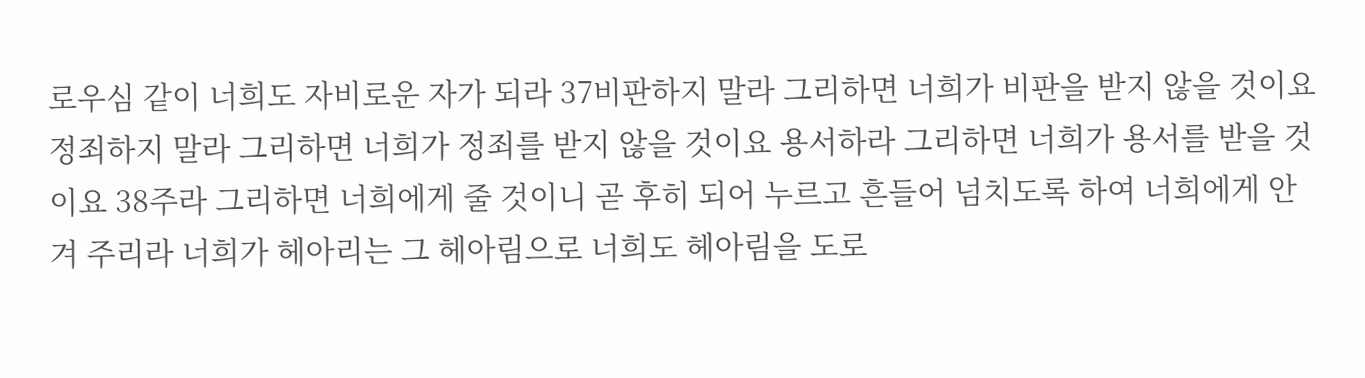로우심 같이 너희도 자비로운 자가 되라 37비판하지 말라 그리하면 너희가 비판을 받지 않을 것이요 정죄하지 말라 그리하면 너희가 정죄를 받지 않을 것이요 용서하라 그리하면 너희가 용서를 받을 것이요 38주라 그리하면 너희에게 줄 것이니 곧 후히 되어 누르고 흔들어 넘치도록 하여 너희에게 안겨 주리라 너희가 헤아리는 그 헤아림으로 너희도 헤아림을 도로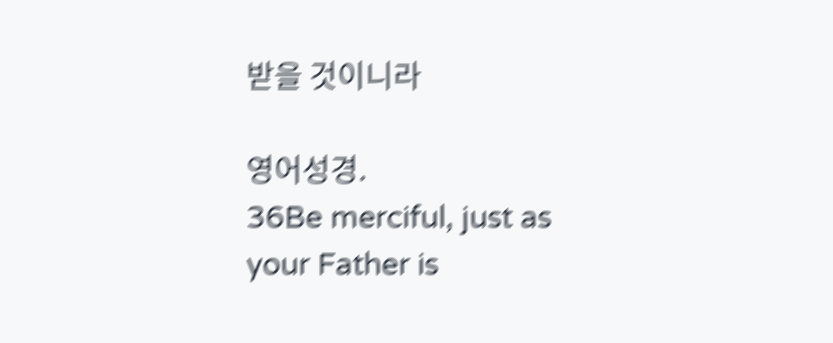받을 것이니라

영어성경.
36Be merciful, just as your Father is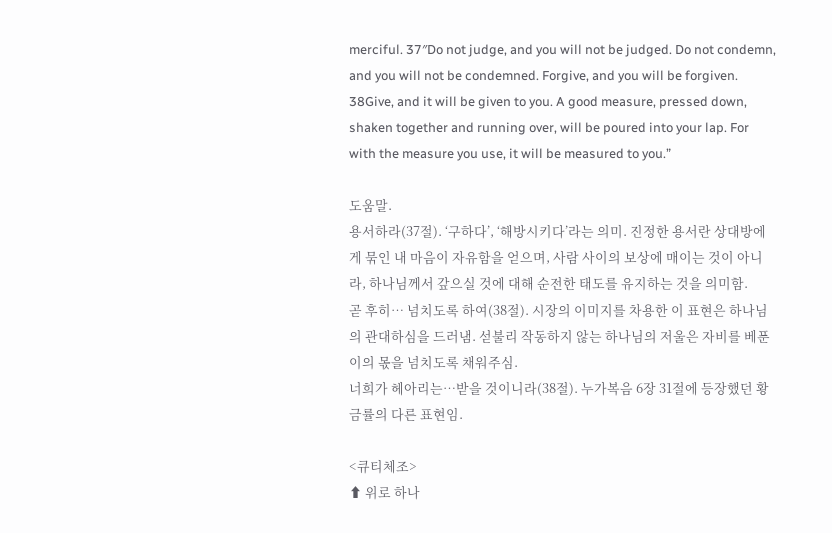merciful. 37″Do not judge, and you will not be judged. Do not condemn, and you will not be condemned. Forgive, and you will be forgiven. 38Give, and it will be given to you. A good measure, pressed down, shaken together and running over, will be poured into your lap. For with the measure you use, it will be measured to you.”

도움말.
용서하라(37절). ‘구하다’, ‘해방시키다’라는 의미. 진정한 용서란 상대방에게 묶인 내 마음이 자유함을 얻으며, 사람 사이의 보상에 매이는 것이 아니라, 하나님께서 갚으실 것에 대해 순전한 태도를 유지하는 것을 의미함.
곧 후히… 넘치도록 하여(38절). 시장의 이미지를 차용한 이 표현은 하나님의 관대하심을 드러냄. 섣불리 작동하지 않는 하나님의 저울은 자비를 베푼 이의 몫을 넘치도록 채워주심.
너희가 헤아리는…받을 것이니라(38절). 누가복음 6장 31절에 등장했던 황금률의 다른 표현임.

<큐티체조>
⬆ 위로 하나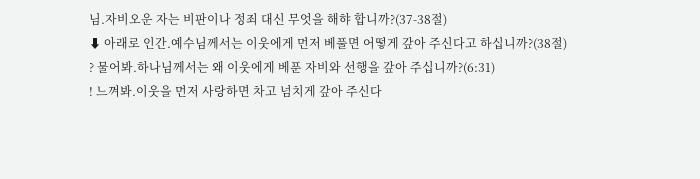님.자비오운 자는 비판이나 정죄 대신 무엇을 해햐 합니까?(37-38절)
⬇ 아래로 인간.예수님께서는 이웃에게 먼저 베풀면 어떻게 갚아 주신다고 하십니까?(38절)
? 물어봐.하나님께서는 왜 이웃에게 베푼 자비와 선행을 갚아 주십니까?(6:31)
! 느껴봐.이웃을 먼저 사랑하면 차고 넘치게 갚아 주신다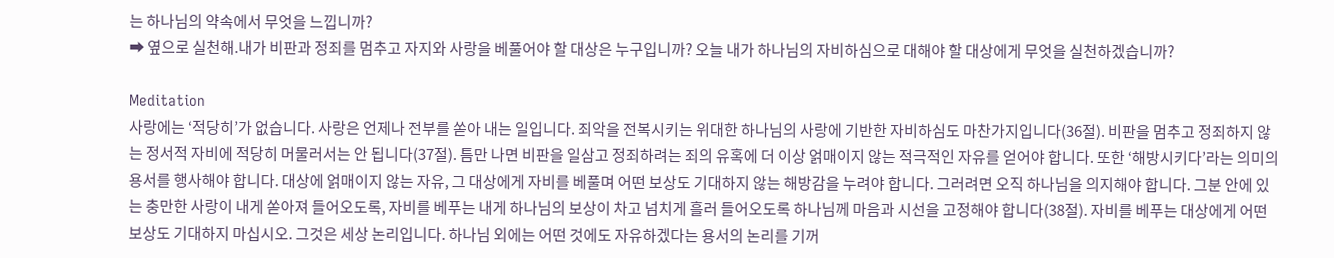는 하나님의 약속에서 무엇을 느낍니까?
➡ 옆으로 실천해.내가 비판과 정죄를 멈추고 자지와 사랑을 베풀어야 할 대상은 누구입니까? 오늘 내가 하나님의 자비하심으로 대해야 할 대상에게 무엇을 실천하겠습니까?

Meditation
사랑에는 ‘적당히’가 없습니다. 사랑은 언제나 전부를 쏟아 내는 일입니다. 죄악을 전복시키는 위대한 하나님의 사랑에 기반한 자비하심도 마찬가지입니다(36절). 비판을 멈추고 정죄하지 않는 정서적 자비에 적당히 머물러서는 안 됩니다(37절). 틈만 나면 비판을 일삼고 정죄하려는 죄의 유혹에 더 이상 얽매이지 않는 적극적인 자유를 얻어야 합니다. 또한 ‘해방시키다’라는 의미의 용서를 행사해야 합니다. 대상에 얽매이지 않는 자유, 그 대상에게 자비를 베풀며 어떤 보상도 기대하지 않는 해방감을 누려야 합니다. 그러려면 오직 하나님을 의지해야 합니다. 그분 안에 있는 충만한 사랑이 내게 쏟아져 들어오도록, 자비를 베푸는 내게 하나님의 보상이 차고 넘치게 흘러 들어오도록 하나님께 마음과 시선을 고정해야 합니다(38절). 자비를 베푸는 대상에게 어떤 보상도 기대하지 마십시오. 그것은 세상 논리입니다. 하나님 외에는 어떤 것에도 자유하겠다는 용서의 논리를 기꺼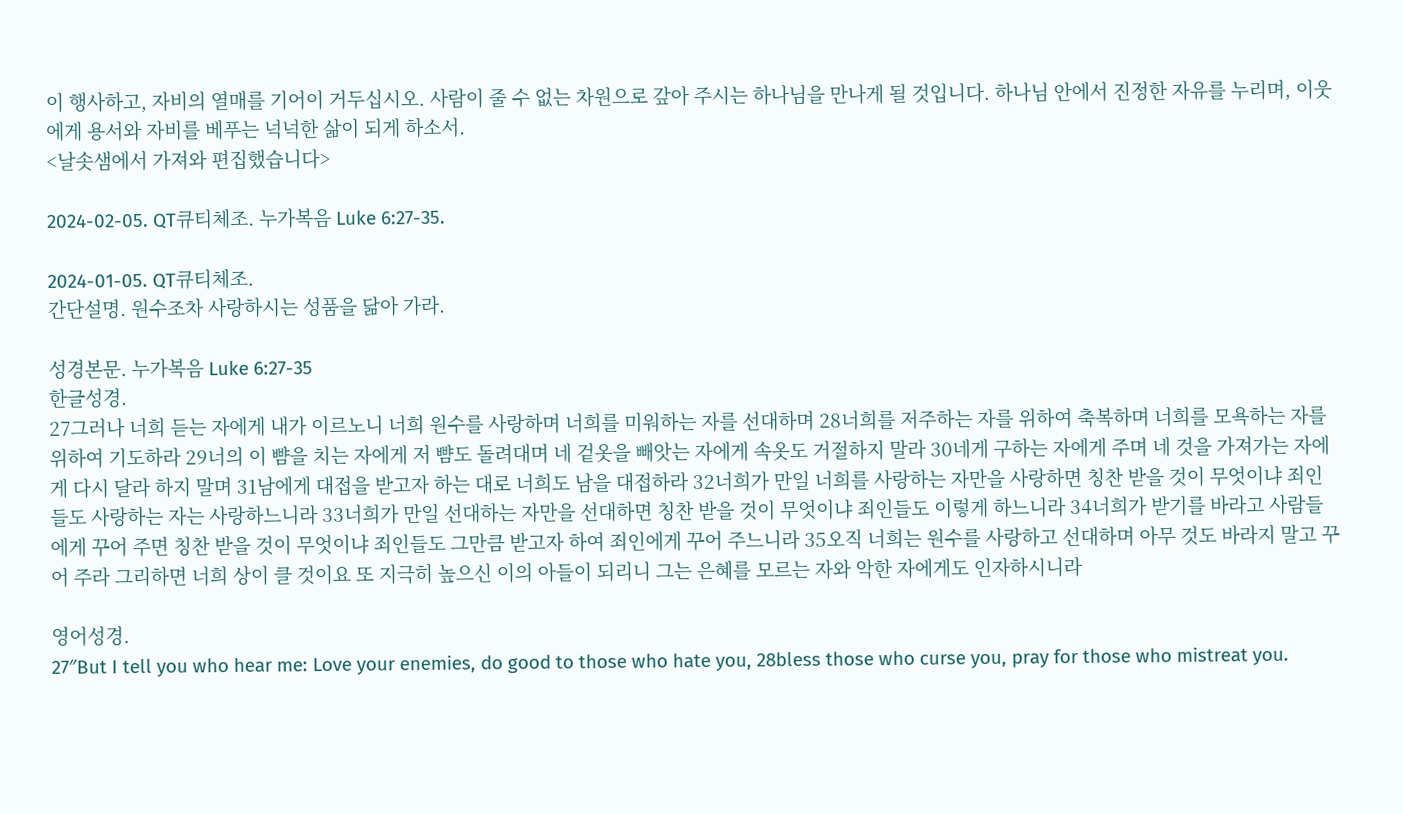이 행사하고, 자비의 열매를 기어이 거두십시오. 사람이 줄 수 없는 차원으로 갚아 주시는 하나님을 만나게 될 것입니다. 하나님 안에서 진정한 자유를 누리며, 이웃에게 용서와 자비를 베푸는 넉넉한 삶이 되게 하소서.
<날솟샘에서 가져와 편집했습니다>

2024-02-05. QT큐티체조. 누가복음 Luke 6:27-35.

2024-01-05. QT큐티체조.
간단설명. 원수조차 사랑하시는 성품을 닮아 가라.

성경본문. 누가복음 Luke 6:27-35
한글성경.
27그러나 너희 듣는 자에게 내가 이르노니 너희 원수를 사랑하며 너희를 미워하는 자를 선대하며 28너희를 저주하는 자를 위하여 축복하며 너희를 모욕하는 자를 위하여 기도하라 29너의 이 뺨을 치는 자에게 저 뺨도 돌려대며 네 겉옷을 빼앗는 자에게 속옷도 거절하지 말라 30네게 구하는 자에게 주며 네 것을 가져가는 자에게 다시 달라 하지 말며 31남에게 대접을 받고자 하는 대로 너희도 남을 대접하라 32너희가 만일 너희를 사랑하는 자만을 사랑하면 칭찬 받을 것이 무엇이냐 죄인들도 사랑하는 자는 사랑하느니라 33너희가 만일 선대하는 자만을 선대하면 칭찬 받을 것이 무엇이냐 죄인들도 이렇게 하느니라 34너희가 받기를 바라고 사람들에게 꾸어 주면 칭찬 받을 것이 무엇이냐 죄인들도 그만큼 받고자 하여 죄인에게 꾸어 주느니라 35오직 너희는 원수를 사랑하고 선대하며 아무 것도 바라지 말고 꾸어 주라 그리하면 너희 상이 클 것이요 또 지극히 높으신 이의 아들이 되리니 그는 은혜를 모르는 자와 악한 자에게도 인자하시니라

영어성경.
27″But I tell you who hear me: Love your enemies, do good to those who hate you, 28bless those who curse you, pray for those who mistreat you.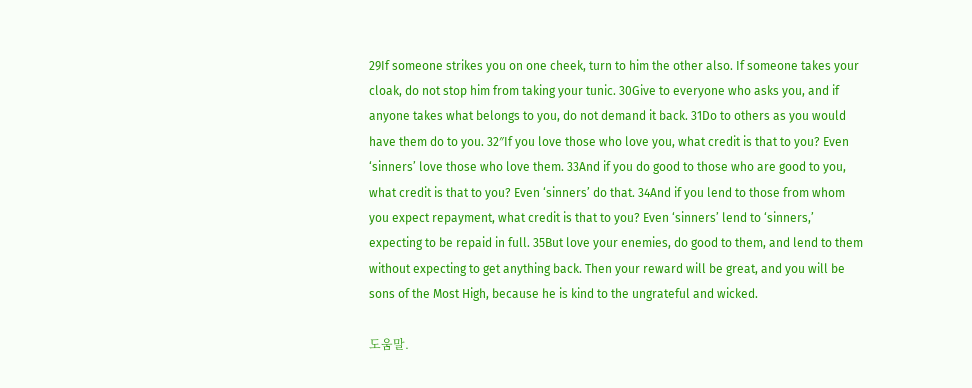29If someone strikes you on one cheek, turn to him the other also. If someone takes your cloak, do not stop him from taking your tunic. 30Give to everyone who asks you, and if anyone takes what belongs to you, do not demand it back. 31Do to others as you would have them do to you. 32″If you love those who love you, what credit is that to you? Even ‘sinners’ love those who love them. 33And if you do good to those who are good to you, what credit is that to you? Even ‘sinners’ do that. 34And if you lend to those from whom you expect repayment, what credit is that to you? Even ‘sinners’ lend to ‘sinners,’ expecting to be repaid in full. 35But love your enemies, do good to them, and lend to them without expecting to get anything back. Then your reward will be great, and you will be sons of the Most High, because he is kind to the ungrateful and wicked.

도움말.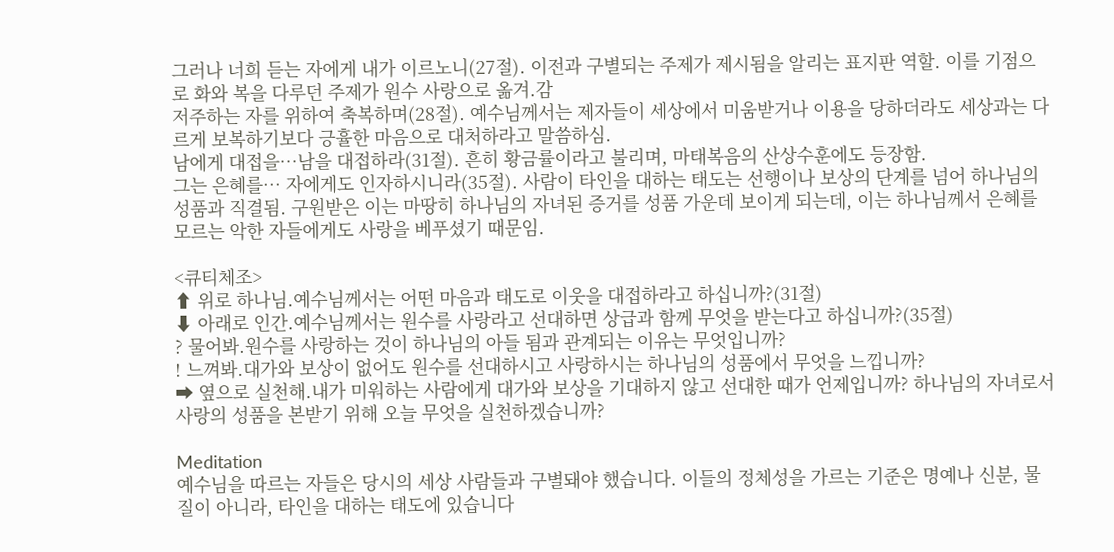그러나 너희 듣는 자에게 내가 이르노니(27절). 이전과 구별되는 주제가 제시됨을 알리는 표지판 역할. 이를 기점으로 화와 복을 다루던 주제가 원수 사랑으로 옮겨.감
저주하는 자를 위하여 축복하며(28절). 예수님께서는 제자들이 세상에서 미움받거나 이용을 당하더라도 세상과는 다르게 보복하기보다 긍휼한 마음으로 대처하라고 말씀하심.
남에게 대접을…남을 대접하라(31절). 흔히 황금률이라고 불리며, 마태복음의 산상수훈에도 등장함.
그는 은혜를… 자에게도 인자하시니라(35절). 사람이 타인을 대하는 태도는 선행이나 보상의 단계를 넘어 하나님의 성품과 직결됨. 구원받은 이는 마땅히 하나님의 자녀된 증거를 성품 가운데 보이게 되는데, 이는 하나님께서 은혜를 모르는 악한 자들에게도 사랑을 베푸셨기 때문임.

<큐티체조>
⬆ 위로 하나님.예수님께서는 어떤 마음과 태도로 이웃을 대접하라고 하십니까?(31절)
⬇ 아래로 인간.예수님께서는 원수를 사랑라고 선대하면 상급과 함께 무엇을 받는다고 하십니까?(35절)
? 물어봐.원수를 사랑하는 것이 하나님의 아들 됨과 관계되는 이유는 무엇입니까?
! 느껴봐.대가와 보상이 없어도 원수를 선대하시고 사랑하시는 하나님의 성품에서 무엇을 느낍니까?
➡ 옆으로 실천해.내가 미워하는 사람에게 대가와 보상을 기대하지 않고 선대한 때가 언제입니까? 하나님의 자녀로서 사랑의 성품을 본받기 위해 오늘 무엇을 실천하겠습니까?

Meditation
예수님을 따르는 자들은 당시의 세상 사람들과 구별돼야 했습니다. 이들의 정체성을 가르는 기준은 명예나 신분, 물질이 아니라, 타인을 대하는 태도에 있습니다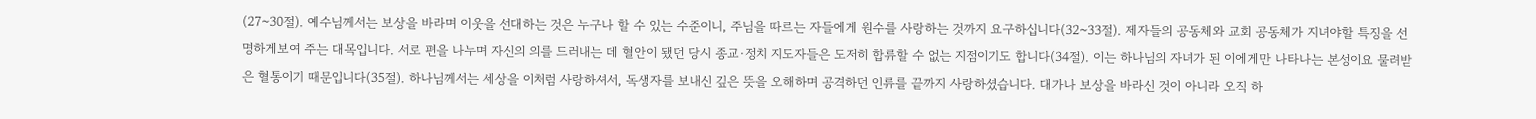(27~30절). 예수님께서는 보상을 바라며 이웃을 선대하는 것은 누구나 할 수 있는 수준이니, 주님을 따르는 자들에게 원수를 사랑하는 것까지 요구하십니다(32~33절). 제자들의 공동체와 교회 공동체가 지녀야할 특징을 선명하게보여 주는 대목입니다. 서로 편을 나누며 자신의 의를 드러내는 데 혈안이 됐던 당시 종교·정치 지도자들은 도저히 합류할 수 없는 지점이기도 합니다(34절). 이는 하나님의 자녀가 된 이에게만 나타나는 본성이요 물려받은 혈통이기 때문입니다(35절). 하나님께서는 세상을 이처럼 사랑하셔서, 독생자를 보내신 깊은 뜻을 오해하며 공격하던 인류를 끝까지 사랑하셨습니다. 대가나 보상을 바라신 것이 아니라 오직 하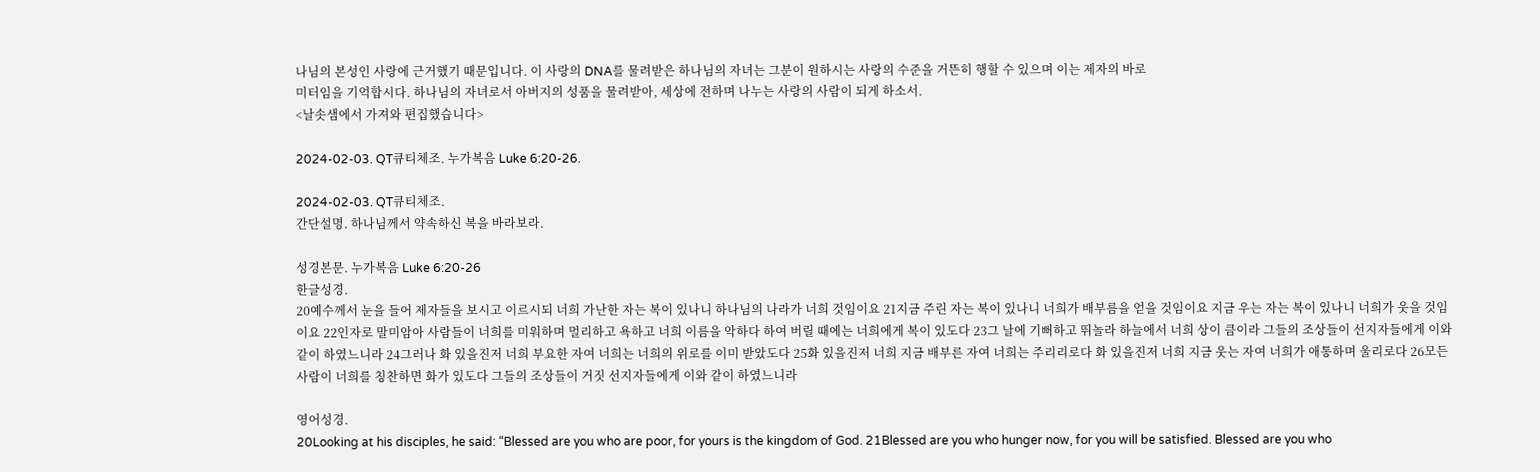나님의 본성인 사랑에 근거했기 때문입니다. 이 사랑의 DNA를 물려받은 하나님의 자녀는 그분이 원하시는 사랑의 수준을 거뜬히 행할 수 있으며 이는 제자의 바로
미터임을 기억합시다. 하나님의 자녀로서 아버지의 성품을 물려받아, 세상에 전하며 나누는 사랑의 사람이 되게 하소서.
<날솟샘에서 가져와 편집했습니다>

2024-02-03. QT큐티체조. 누가복음 Luke 6:20-26.

2024-02-03. QT큐티체조.
간단설명. 하나님께서 약속하신 복을 바라보라.

성경본문. 누가복음 Luke 6:20-26
한글성경.
20예수께서 눈을 들어 제자들을 보시고 이르시되 너희 가난한 자는 복이 있나니 하나님의 나라가 너희 것임이요 21지금 주린 자는 복이 있나니 너희가 배부름을 얻을 것임이요 지금 우는 자는 복이 있나니 너희가 웃을 것임이요 22인자로 말미암아 사람들이 너희를 미워하며 멀리하고 욕하고 너희 이름을 악하다 하여 버릴 때에는 너희에게 복이 있도다 23그 날에 기뻐하고 뛰놀라 하늘에서 너희 상이 큼이라 그들의 조상들이 선지자들에게 이와 같이 하였느니라 24그러나 화 있을진저 너희 부요한 자여 너희는 너희의 위로를 이미 받았도다 25화 있을진저 너희 지금 배부른 자여 너희는 주리리로다 화 있을진저 너희 지금 웃는 자여 너희가 애통하며 울리로다 26모든 사람이 너희를 칭찬하면 화가 있도다 그들의 조상들이 거짓 선지자들에게 이와 같이 하였느니라

영어성경.
20Looking at his disciples, he said: “Blessed are you who are poor, for yours is the kingdom of God. 21Blessed are you who hunger now, for you will be satisfied. Blessed are you who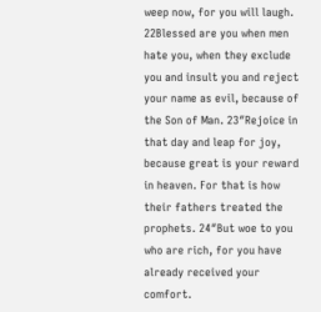weep now, for you will laugh. 22Blessed are you when men hate you, when they exclude you and insult you and reject your name as evil, because of the Son of Man. 23″Rejoice in that day and leap for joy, because great is your reward in heaven. For that is how their fathers treated the prophets. 24″But woe to you who are rich, for you have already received your comfort.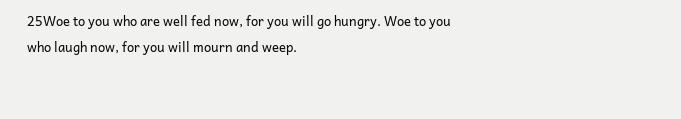25Woe to you who are well fed now, for you will go hungry. Woe to you who laugh now, for you will mourn and weep.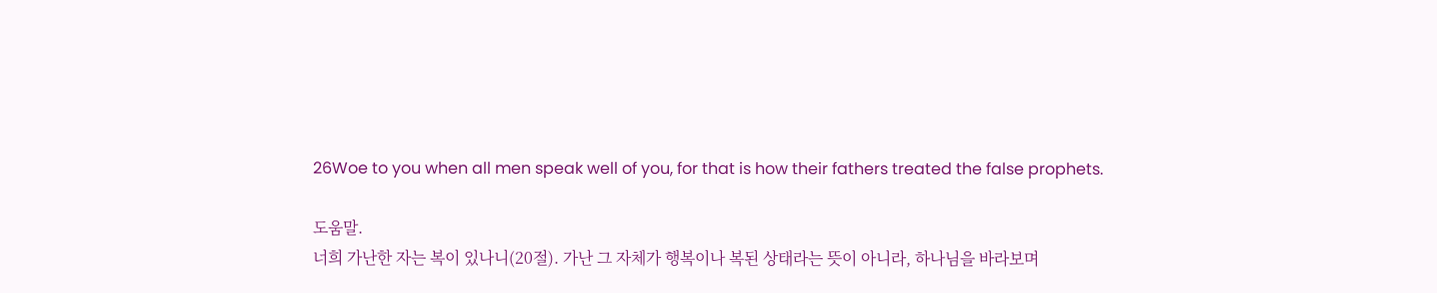26Woe to you when all men speak well of you, for that is how their fathers treated the false prophets.

도움말.
너희 가난한 자는 복이 있나니(20절). 가난 그 자체가 행복이나 복된 상태라는 뜻이 아니라, 하나님을 바라보며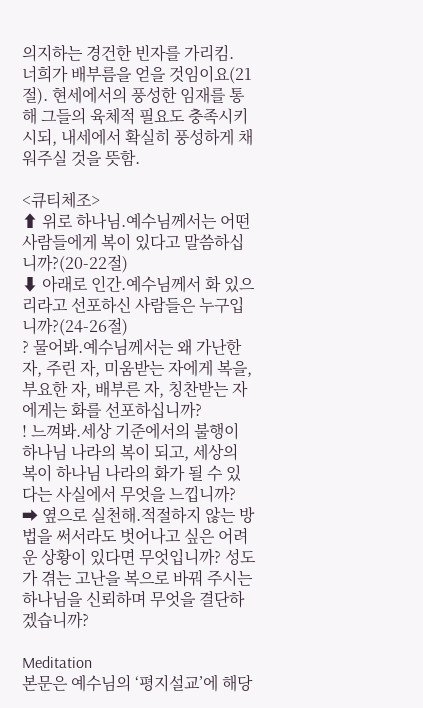의지하는 경건한 빈자를 가리킴.
너희가 배부름을 얻을 것임이요(21절). 현세에서의 풍성한 임재를 통해 그들의 육체적 필요도 충족시키시되, 내세에서 확실히 풍성하게 채워주실 것을 뜻함.

<큐티체조>
⬆ 위로 하나님.예수님께서는 어떤 사람들에게 복이 있다고 말씀하십니까?(20-22절)
⬇ 아래로 인간.예수님께서 화 있으리라고 선포하신 사람들은 누구입니까?(24-26절)
? 물어봐.예수님께서는 왜 가난한 자, 주린 자, 미움받는 자에게 복을, 부요한 자, 배부른 자, 칭찬받는 자에게는 화를 선포하십니까?
! 느껴봐.세상 기준에서의 불행이 하나님 나라의 복이 되고, 세상의 복이 하나님 나라의 화가 될 수 있다는 사실에서 무엇을 느낍니까?
➡ 옆으로 실천해.적절하지 않는 방법을 써서라도 벗어나고 싶은 어려운 상황이 있다면 무엇입니까? 성도가 겪는 고난을 복으로 바꿔 주시는 하나님을 신뢰하며 무엇을 결단하겠습니까?

Meditation
본문은 예수님의 ‘평지설교’에 해당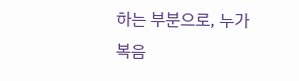하는 부분으로, 누가복음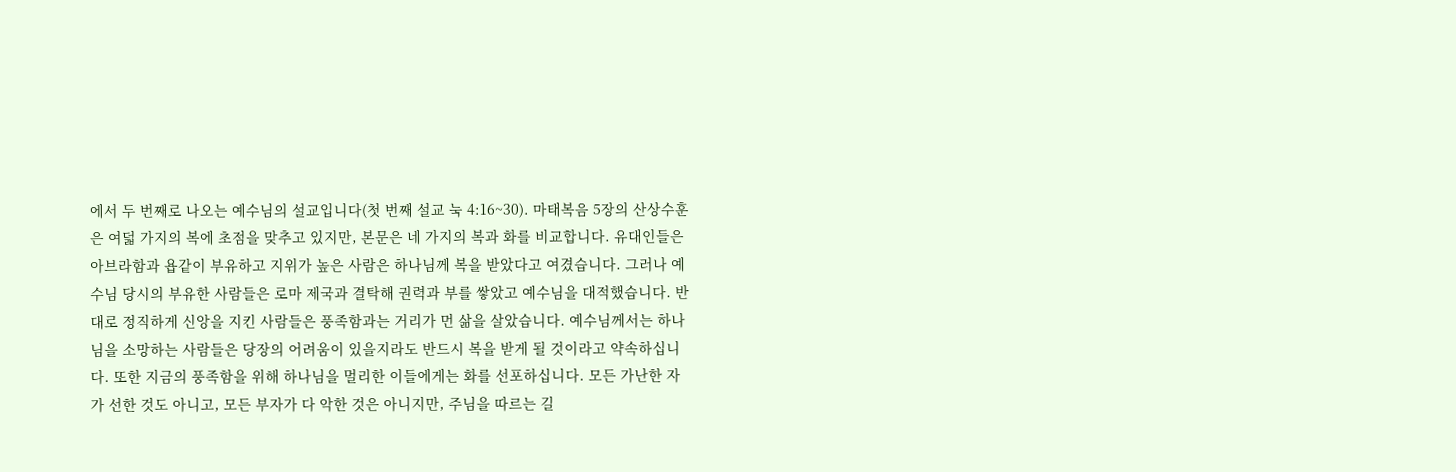에서 두 번째로 나오는 예수님의 설교입니다(첫 번째 설교 눅 4:16~30). 마태복음 5장의 산상수훈은 여덟 가지의 복에 초점을 맞추고 있지만, 본문은 네 가지의 복과 화를 비교합니다. 유대인들은 아브라함과 욥같이 부유하고 지위가 높은 사람은 하나님께 복을 받았다고 여겼습니다. 그러나 예수님 당시의 부유한 사람들은 로마 제국과 결탁해 권력과 부를 쌓았고 예수님을 대적했습니다. 반대로 정직하게 신앙을 지킨 사람들은 풍족함과는 거리가 먼 삶을 살았습니다. 예수님께서는 하나님을 소망하는 사람들은 당장의 어려움이 있을지라도 반드시 복을 받게 될 것이라고 약속하십니다. 또한 지금의 풍족함을 위해 하나님을 멀리한 이들에게는 화를 선포하십니다. 모든 가난한 자가 선한 것도 아니고, 모든 부자가 다 악한 것은 아니지만, 주님을 따르는 길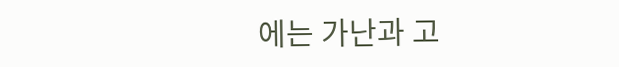에는 가난과 고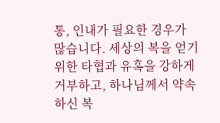통, 인내가 필요한 경우가 많습니다. 세상의 복을 얻기 위한 타협과 유혹을 강하게 거부하고, 하나님께서 약속하신 복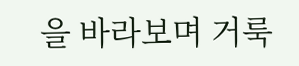을 바라보며 거룩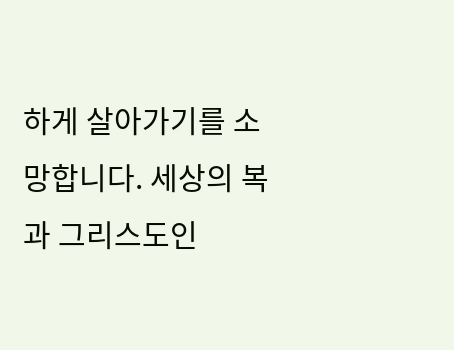하게 살아가기를 소망합니다. 세상의 복과 그리스도인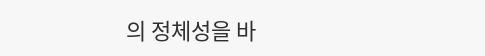의 정체성을 바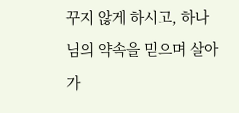꾸지 않게 하시고, 하나님의 약속을 믿으며 살아가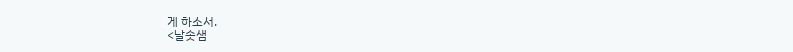게 하소서.
<날솟샘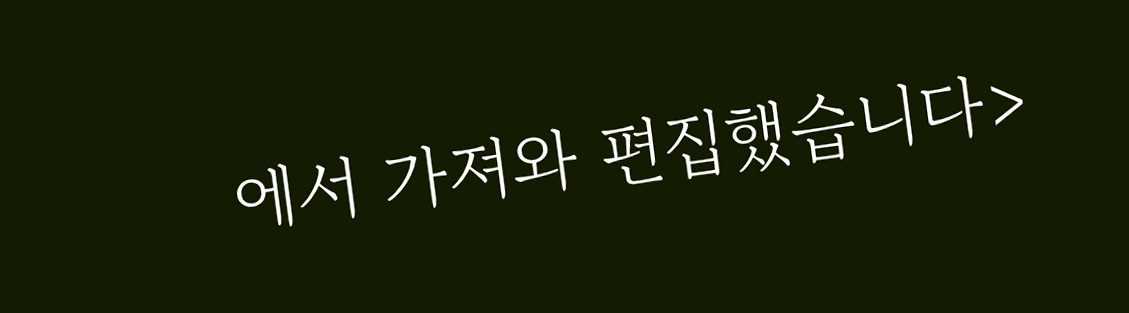에서 가져와 편집했습니다>